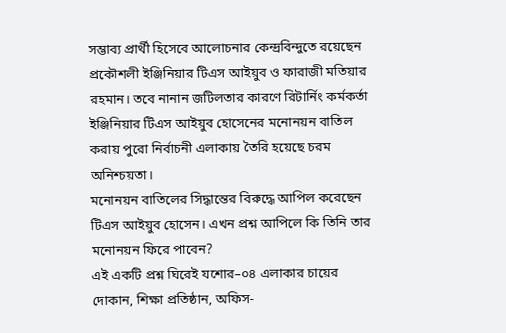সম্ভাব্য প্রার্থী হিসেবে আলোচনার কেন্দ্রবিন্দুতে রয়েছেন প্রকৌশলী ইঞ্জিনিয়ার টিএস আইয়ুব ও ফারাজী মতিয়ার রহমান। তবে নানান জটিলতার কারণে রিটার্নিং কর্মকর্তা ইঞ্জিনিয়ার টিএস আইয়ুব হোসেনের মনোনয়ন বাতিল করায় পুরো নির্বাচনী এলাকায় তৈরি হয়েছে চরম অনিশ্চয়তা।
মনোনয়ন বাতিলের সিদ্ধান্তের বিরুদ্ধে আপিল করেছেন টিএস আইয়ুব হোসেন। এখন প্রশ্ন আপিলে কি তিনি তার মনোনয়ন ফিরে পাবেন?
এই একটি প্রশ্ন ঘিরেই যশোর–০৪ এলাকার চায়ের দোকান, শিক্ষা প্রতিষ্ঠান, অফিস-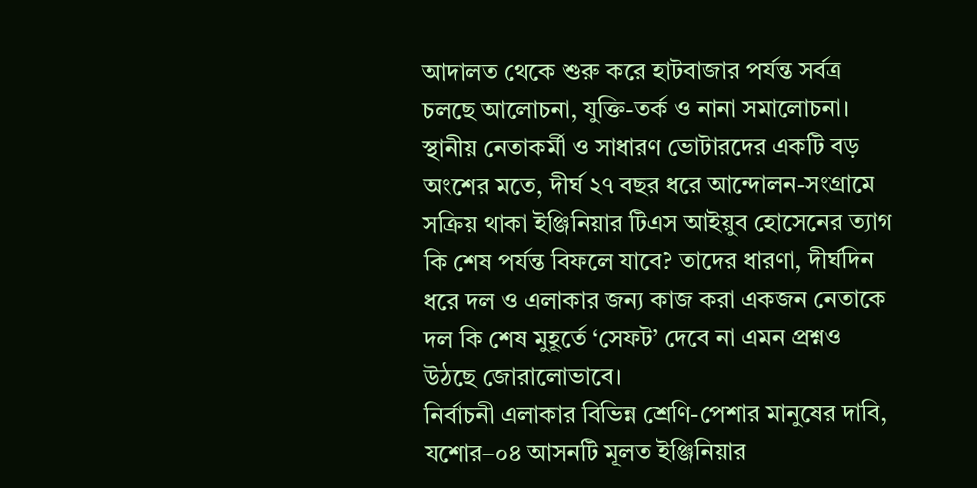আদালত থেকে শুরু করে হাটবাজার পর্যন্ত সর্বত্র চলছে আলোচনা, যুক্তি-তর্ক ও নানা সমালোচনা।
স্থানীয় নেতাকর্মী ও সাধারণ ভোটারদের একটি বড় অংশের মতে, দীর্ঘ ২৭ বছর ধরে আন্দোলন-সংগ্রামে সক্রিয় থাকা ইঞ্জিনিয়ার টিএস আইয়ুব হোসেনের ত্যাগ কি শেষ পর্যন্ত বিফলে যাবে? তাদের ধারণা, দীর্ঘদিন ধরে দল ও এলাকার জন্য কাজ করা একজন নেতাকে দল কি শেষ মুহূর্তে ‘সেফট’ দেবে না এমন প্রশ্নও উঠছে জোরালোভাবে।
নির্বাচনী এলাকার বিভিন্ন শ্রেণি-পেশার মানুষের দাবি, যশোর–০৪ আসনটি মূলত ইঞ্জিনিয়ার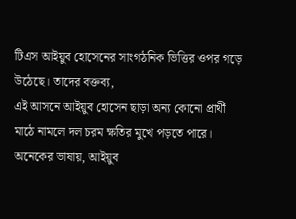টিএস আইয়ুব হোসেনের সাংগঠনিক ভিত্তির ওপর গড়ে উঠেছে। তাদের বক্তব্য,
এই আসনে আইয়ুব হোসেন ছাড়া অন্য কোনো প্রার্থী মাঠে নামলে দল চরম ক্ষতির মুখে পড়তে পারে। অনেকের ভাষায়, আইয়ুব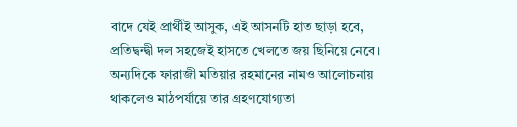বাদে যেই প্রার্থীই আসুক, এই আসনটি হাত ছাড়া হবে, প্রতিদ্বন্দ্বী দল সহজেই হাসতে খেলতে জয় ছিনিয়ে নেবে।
অন্যদিকে ফারাজী মতিয়ার রহমানের নামও আলোচনায় থাকলেও মাঠপর্যায়ে তার গ্রহণযোগ্যতা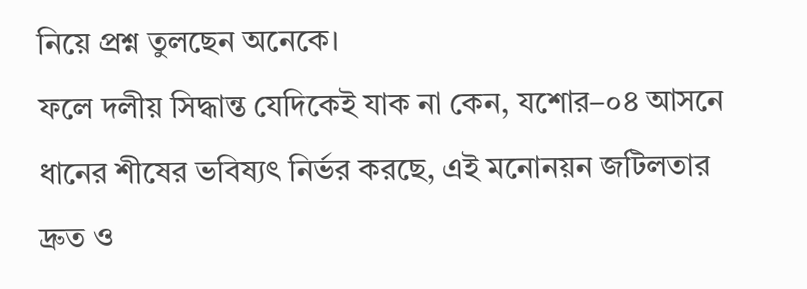নিয়ে প্রশ্ন তুলছেন অনেকে।
ফলে দলীয় সিদ্ধান্ত যেদিকেই যাক না কেন, যশোর–০৪ আসনে ধানের শীষের ভবিষ্যৎ নির্ভর করছে, এই মনোনয়ন জটিলতার দ্রুত ও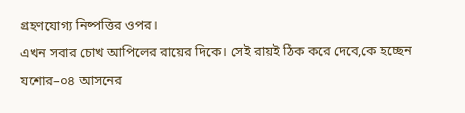গ্রহণযোগ্য নিষ্পত্তির ওপর।
এখন সবার চোখ আপিলের রায়ের দিকে। সেই রায়ই ঠিক করে দেবে,কে হচ্ছেন যশোর–০৪ আসনের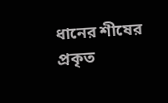ধানের শীষের প্রকৃত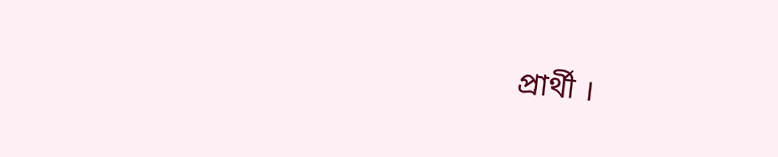প্রার্থী ।